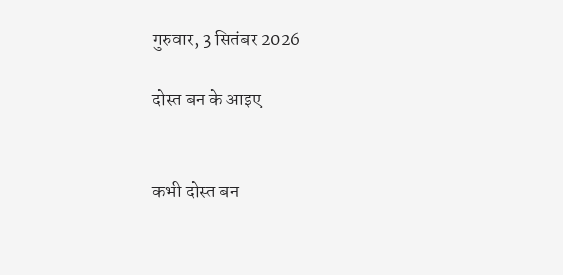गुरुवार, 3 सितंबर 2026

दोस्त बन के आइए


कभी दोस्त बन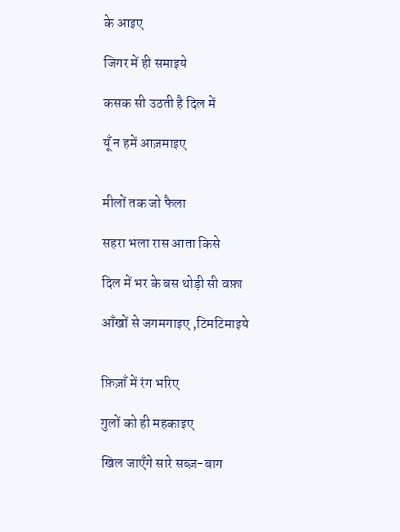के आइए

जिगर में ही समाइये

कसक सी उठती है दिल में

यूँ न हमें आज़माइए


मीलों तक जो फैला

सहरा भला रास आता किसे

दिल में भर के बस थोड़ी सी वफ़ा

आँखों से जगमगाइए ,टिमटिमाइये


फ़िज़ाँ में रंग भरिए

गुलों को ही महकाइए

खिल जाएँगे सारे सब्ज़-बाग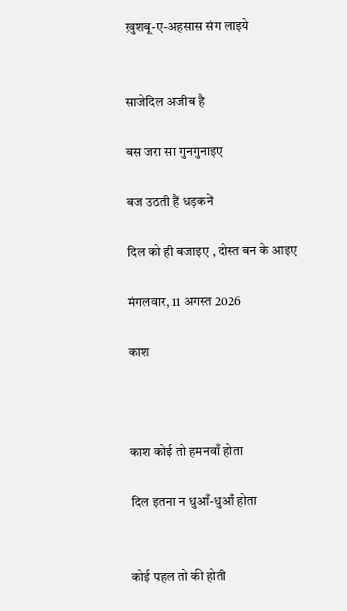ख़ुशबू-ए-अहसास संग लाइये


साजेदिल अजीब है

बस जरा सा गुनगुनाइए

बज उठती हैं धड़कनें

दिल को ही बजाइए , दोस्त बन के आइए

मंगलवार, 11 अगस्त 2026

काश



काश कोई तो हमनवाँ होता

दिल इतना न धुआँ-धुआँ होता


कोई पहल तो की होती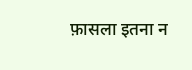फ़ासला इतना न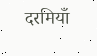दरमियाँ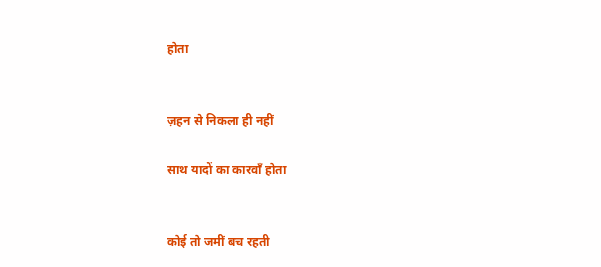होता


ज़हन से निकला ही नहीं

साथ यादों का कारवाँ होता


कोई तो जमीं बच रहती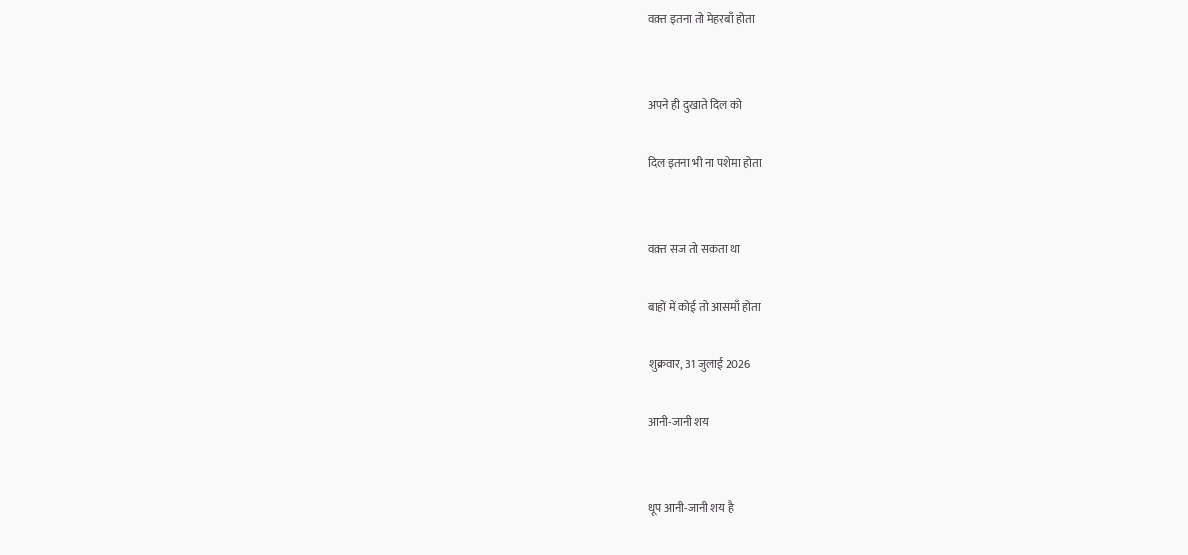वक़्त इतना तो मेहरबाँ होता


अपने ही दुखाते दिल को

दिल इतना भी ना पशेमा होता


वक़्त सज तो सकता था

बाहों में कोई तो आसमाँ होता

शुक्रवार, 31 जुलाई 2026

आनी-जानी शय


धूप आनी-जानी शय है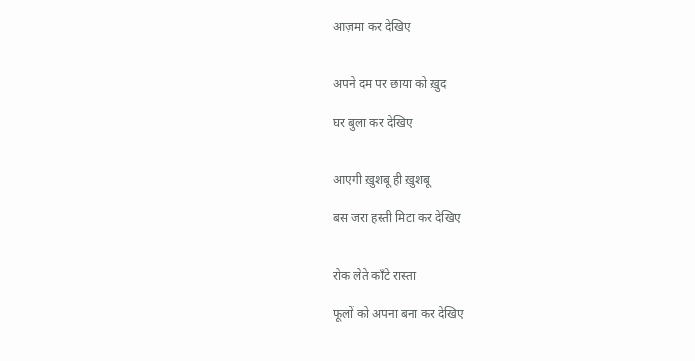आज़मा कर देखिए


अपने दम पर छाया को ख़ुद

घर बुला कर देखिए


आएगी ख़ुशबू ही ख़ुशबू

बस जरा हस्ती मिटा कर देखिए


रोक लेते काँटे रास्ता

फूलों को अपना बना कर देखिए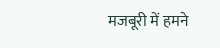मजबूरी में हमने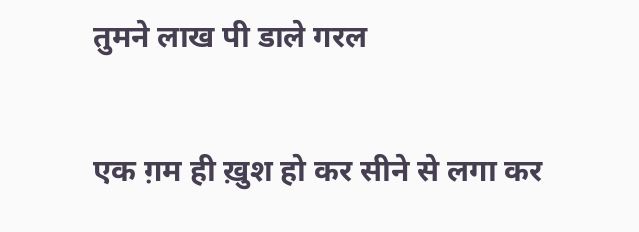तुमने लाख पी डाले गरल

एक ग़म ही ख़ुश हो कर सीने से लगा कर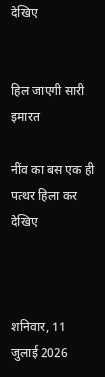देखिए


हिल जाएगी सारी इमारत

नींव का बस एक ही पत्थर हिला कर देखिए



शनिवार, 11 जुलाई 2026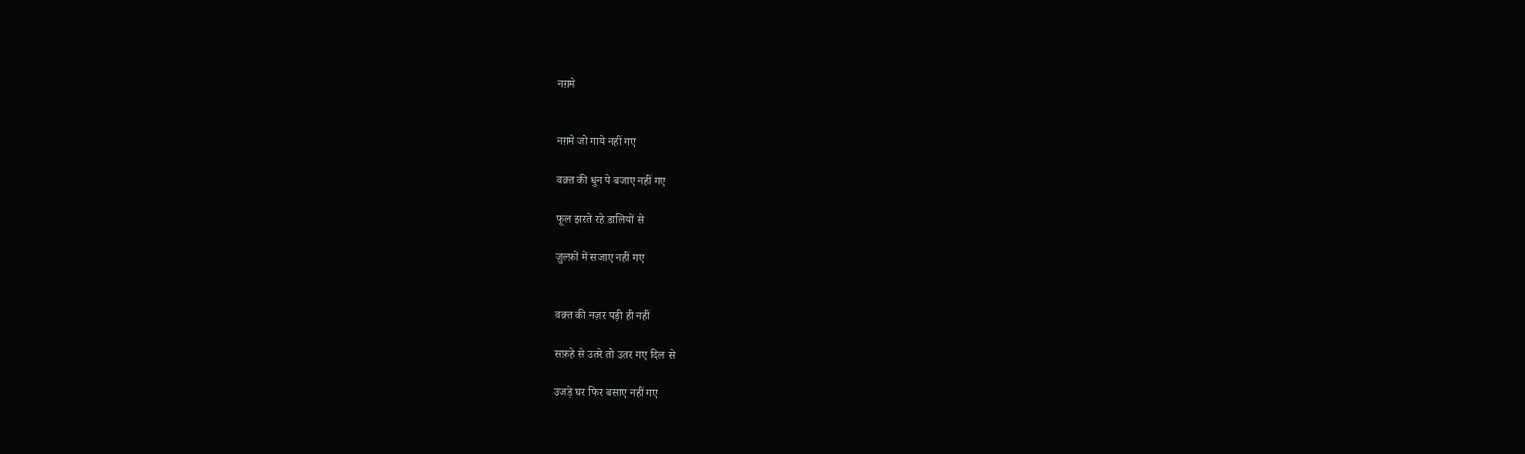नग़मे


नग़मे जो गाये नहीं गए

वक़्त की धुन पे बजाए नहीं गए

फूल झरते रहे डालियों से

ज़ुल्फ़ों में सजाए नहीं गए


वक़्त की नज़र पड़ी ही नहीं

सफ़हे से उतरे तो उतर गए दिल से

उजड़े घर फिर बसाए नहीं गए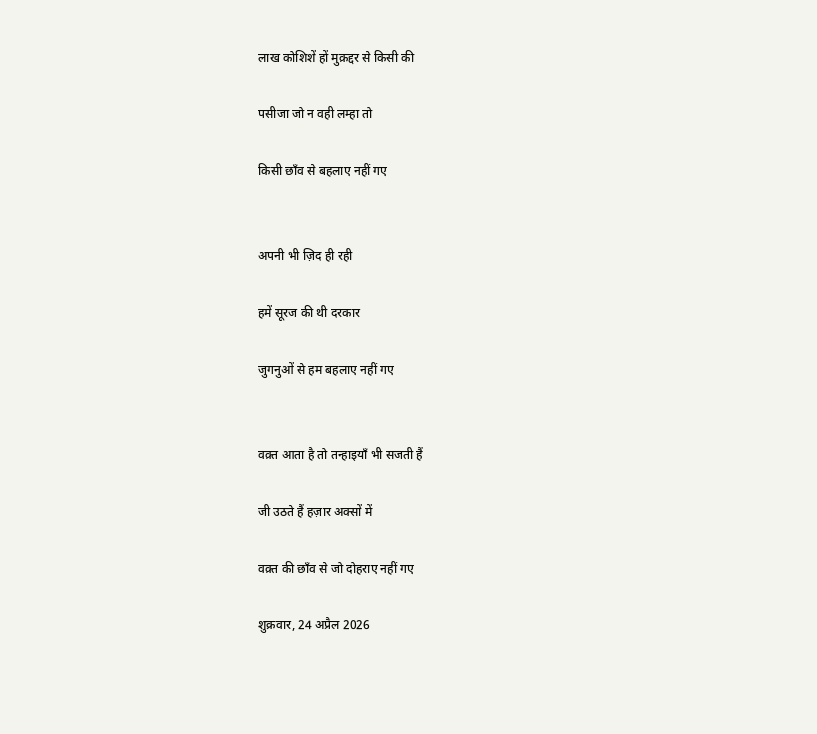लाख कोशिशें हों मुक़द्दर से किसी की

पसीजा जो न वही लम्हा तो

किसी छाँव से बहलाए नहीं गए


अपनी भी ज़िद ही रही

हमें सूरज की थी दरकार

जुगनुओं से हम बहलाए नहीं गए


वक़्त आता है तो तन्हाइयाँ भी सजती हैं

जी उठते हैं हज़ार अक्सों में

वक़्त की छाँव से जो दोहराए नहीं गए

शुक्रवार, 24 अप्रैल 2026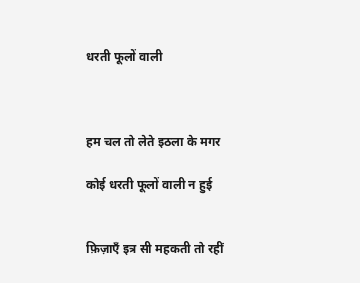धरती फूलों वाली



हम चल तो लेते इठला के मगर

कोई धरती फूलों वाली न हुई


फ़िज़ाएँ इत्र सी महकती तो रहीं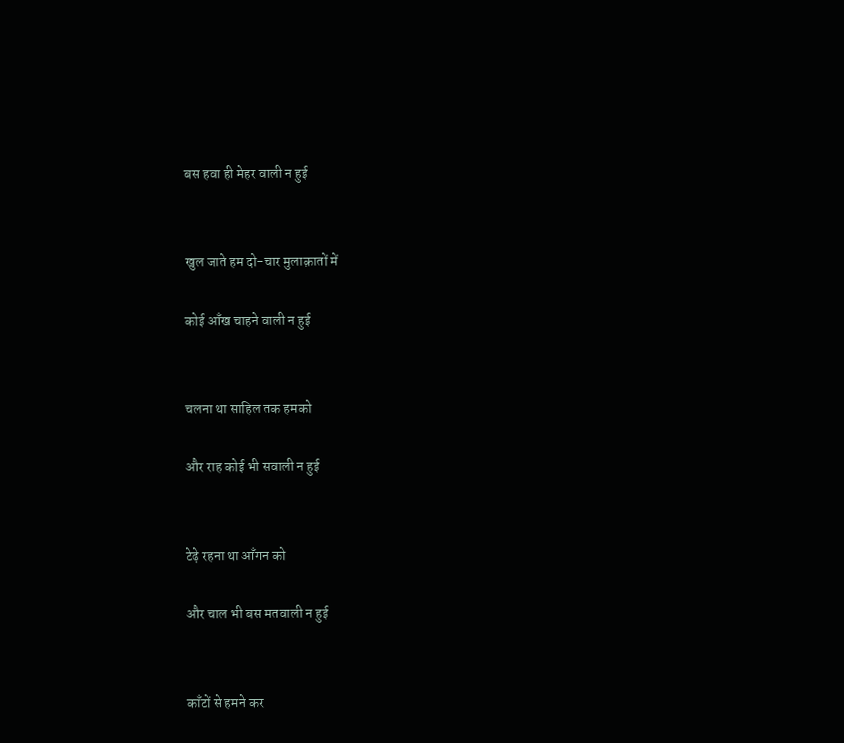बस हवा ही मेहर वाली न हुई


खुल जाते हम दो-चार मुलाक़ातों में

कोई आँख चाहने वाली न हुई


चलना था साहिल तक हमको

और राह कोई भी सवाली न हुई


टेढ़े रहना था आँगन को

और चाल भी बस मतवाली न हुई


काँटों से हमने कर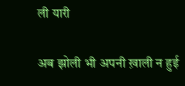ली यारी

अब झोली भी अपनी ख़ाली न हुई